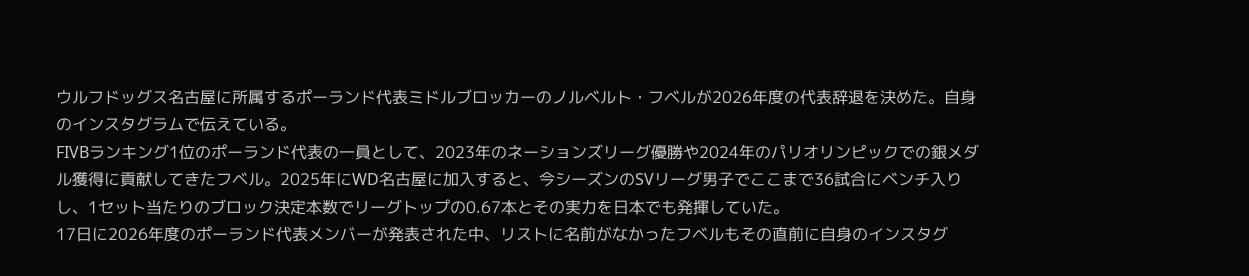ウルフドッグス名古屋に所属するポーランド代表ミドルブロッカーのノルベルト・フベルが2026年度の代表辞退を決めた。自身のインスタグラムで伝えている。
FIVBランキング1位のポーランド代表の一員として、2023年のネーションズリーグ優勝や2024年のパリオリンピックでの銀メダル獲得に貢献してきたフベル。2025年にWD名古屋に加入すると、今シーズンのSVリーグ男子でここまで36試合にベンチ入りし、1セット当たりのブロック決定本数でリーグトップの0.67本とその実力を日本でも発揮していた。
17日に2026年度のポーランド代表メンバーが発表された中、リストに名前がなかったフベルもその直前に自身のインスタグ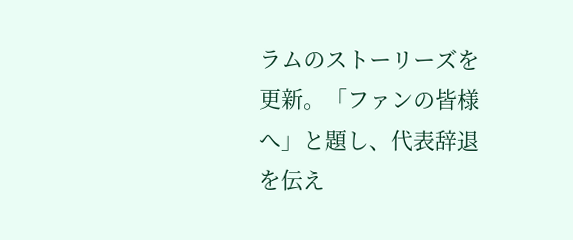ラムのストーリーズを更新。「ファンの皆様へ」と題し、代表辞退を伝え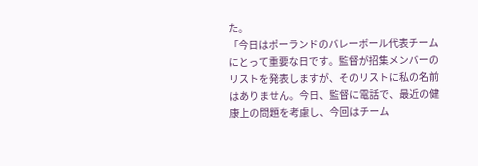た。
「今日はポーランドのバレーボール代表チームにとって重要な日です。監督が招集メンバーのリストを発表しますが、そのリストに私の名前はありません。今日、監督に電話で、最近の健康上の問題を考慮し、今回はチーム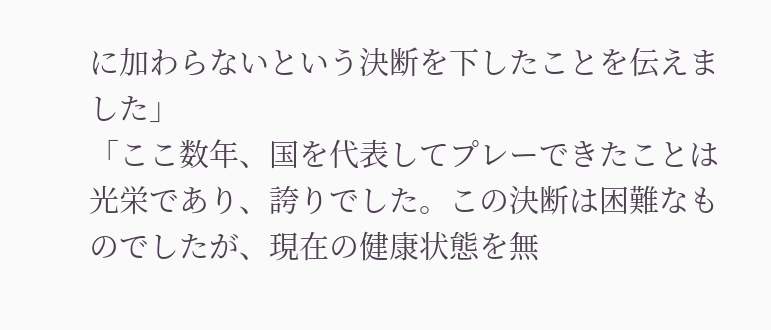に加わらないという決断を下したことを伝えました」
「ここ数年、国を代表してプレーできたことは光栄であり、誇りでした。この決断は困難なものでしたが、現在の健康状態を無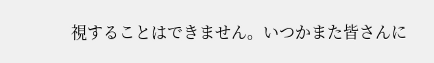視することはできません。いつかまた皆さんに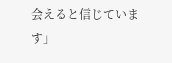会えると信じています」